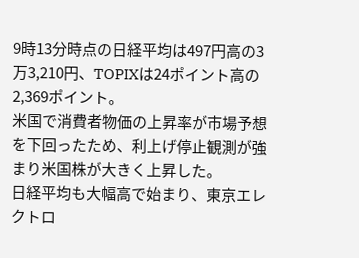9時13分時点の日経平均は497円高の3万3,210円、TOPIXは24ポイント高の2,369ポイント。
米国で消費者物価の上昇率が市場予想を下回ったため、利上げ停止観測が強まり米国株が大きく上昇した。
日経平均も大幅高で始まり、東京エレクトロ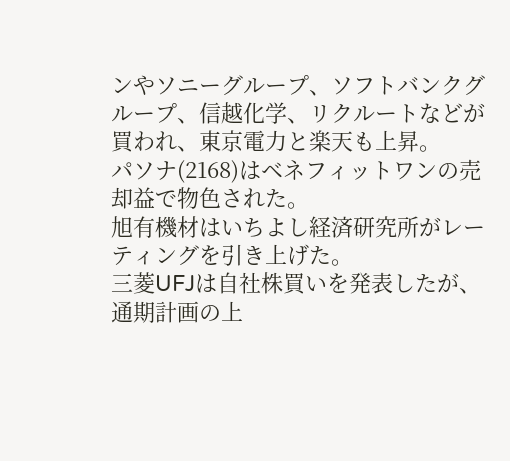ンやソニーグループ、ソフトバンクグループ、信越化学、リクルートなどが買われ、東京電力と楽天も上昇。
パソナ(2168)はベネフィットワンの売却益で物色された。
旭有機材はいちよし経済研究所がレーティングを引き上げた。
三菱UFJは自社株買いを発表したが、通期計画の上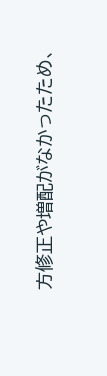方修正や増配がなかったため、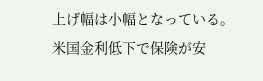上げ幅は小幅となっている。
米国金利低下で保険が安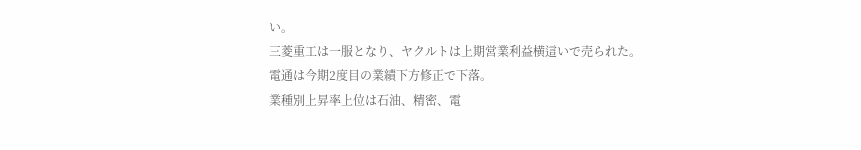い。
三菱重工は一服となり、ヤクルトは上期営業利益横這いで売られた。
電通は今期2度目の業績下方修正で下落。
業種別上昇率上位は石油、精密、電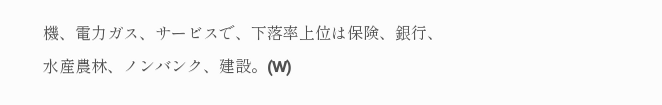機、電力ガス、サービスで、下落率上位は保険、銀行、水産農林、ノンバンク、建設。(W)